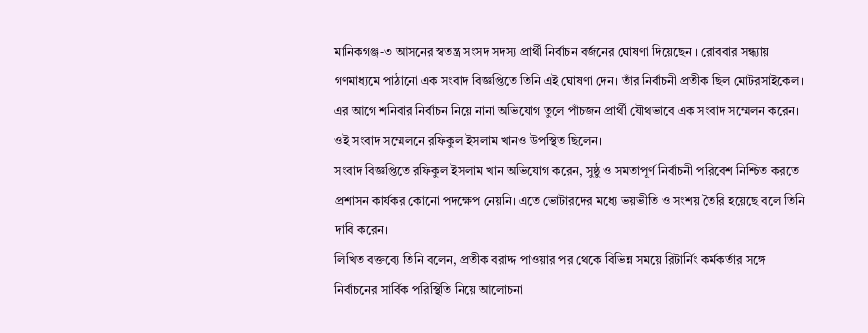মানিকগঞ্জ-৩ আসনের স্বতন্ত্র সংসদ সদস্য প্রার্থী নির্বাচন বর্জনের ঘোষণা দিয়েছেন । রোববার সন্ধ্যায় গণমাধ্যমে পাঠানো এক সংবাদ বিজ্ঞপ্তিতে তিনি এই ঘোষণা দেন। তাঁর নির্বাচনী প্রতীক ছিল মোটরসাইকেল।
এর আগে শনিবার নির্বাচন নিয়ে নানা অভিযোগ তুলে পাঁচজন প্রার্থী যৌথভাবে এক সংবাদ সম্মেলন করেন। ওই সংবাদ সম্মেলনে রফিকুল ইসলাম খানও উপস্থিত ছিলেন।
সংবাদ বিজ্ঞপ্তিতে রফিকুল ইসলাম খান অভিযোগ করেন, সুষ্ঠু ও সমতাপূর্ণ নির্বাচনী পরিবেশ নিশ্চিত করতে প্রশাসন কার্যকর কোনো পদক্ষেপ নেয়নি। এতে ভোটারদের মধ্যে ভয়ভীতি ও সংশয় তৈরি হয়েছে বলে তিনি দাবি করেন।
লিখিত বক্তব্যে তিনি বলেন, প্রতীক বরাদ্দ পাওয়ার পর থেকে বিভিন্ন সময়ে রিটার্নিং কর্মকর্তার সঙ্গে নির্বাচনের সার্বিক পরিস্থিতি নিয়ে আলোচনা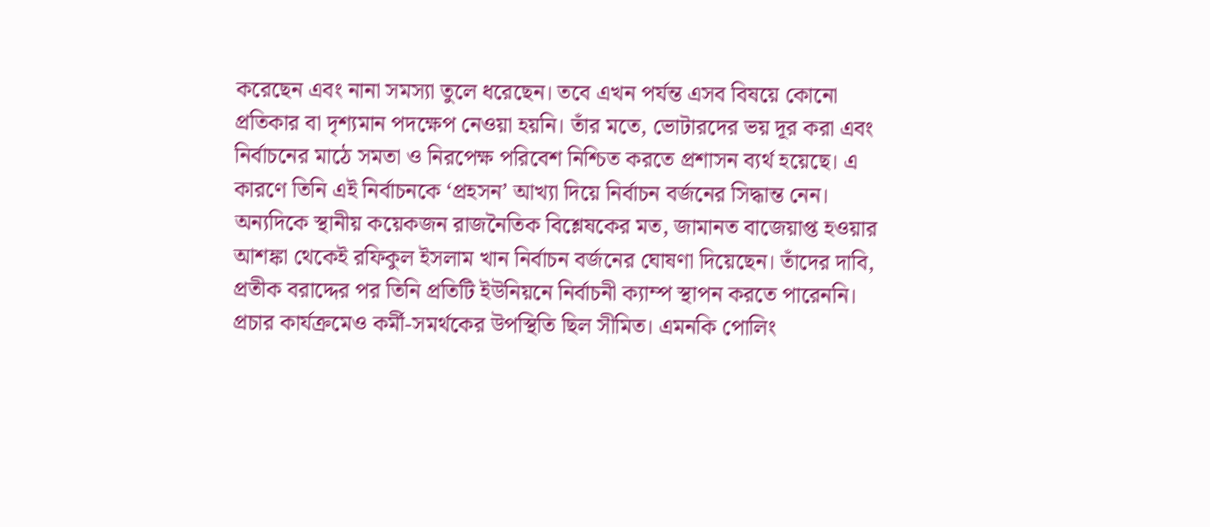করেছেন এবং নানা সমস্যা তুলে ধরেছেন। তবে এখন পর্যন্ত এসব বিষয়ে কোনো প্রতিকার বা দৃশ্যমান পদক্ষেপ নেওয়া হয়নি। তাঁর মতে, ভোটারদের ভয় দূর করা এবং নির্বাচনের মাঠে সমতা ও নিরপেক্ষ পরিবেশ নিশ্চিত করতে প্রশাসন ব্যর্থ হয়েছে। এ কারণে তিনি এই নির্বাচনকে ‘প্রহসন’ আখ্যা দিয়ে নির্বাচন বর্জনের সিদ্ধান্ত নেন।
অন্যদিকে স্থানীয় কয়েকজন রাজনৈতিক বিশ্লেষকের মত, জামানত বাজেয়াপ্ত হওয়ার আশঙ্কা থেকেই রফিকুল ইসলাম খান নির্বাচন বর্জনের ঘোষণা দিয়েছেন। তাঁদের দাবি, প্রতীক বরাদ্দের পর তিনি প্রতিটি ইউনিয়নে নির্বাচনী ক্যাম্প স্থাপন করতে পারেননি। প্রচার কার্যক্রমেও কর্মী-সমর্থকের উপস্থিতি ছিল সীমিত। এমনকি পোলিং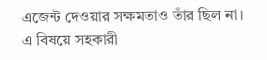এজেন্ট দেওয়ার সক্ষমতাও তাঁর ছিল না।
এ বিষয়ে সহকারী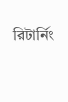রিটার্নিং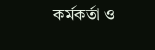কর্মকর্তা ও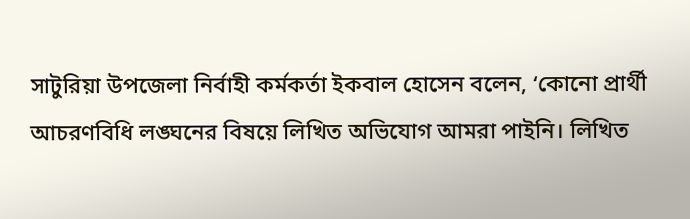সাটুরিয়া উপজেলা নির্বাহী কর্মকর্তা ইকবাল হোসেন বলেন, ‘কোনো প্রার্থী আচরণবিধি লঙ্ঘনের বিষয়ে লিখিত অভিযোগ আমরা পাইনি। লিখিত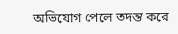অভিযোগ পেলে তদন্ত করে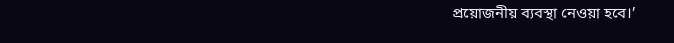প্রয়োজনীয় ব্যবস্থা নেওয়া হবে।’